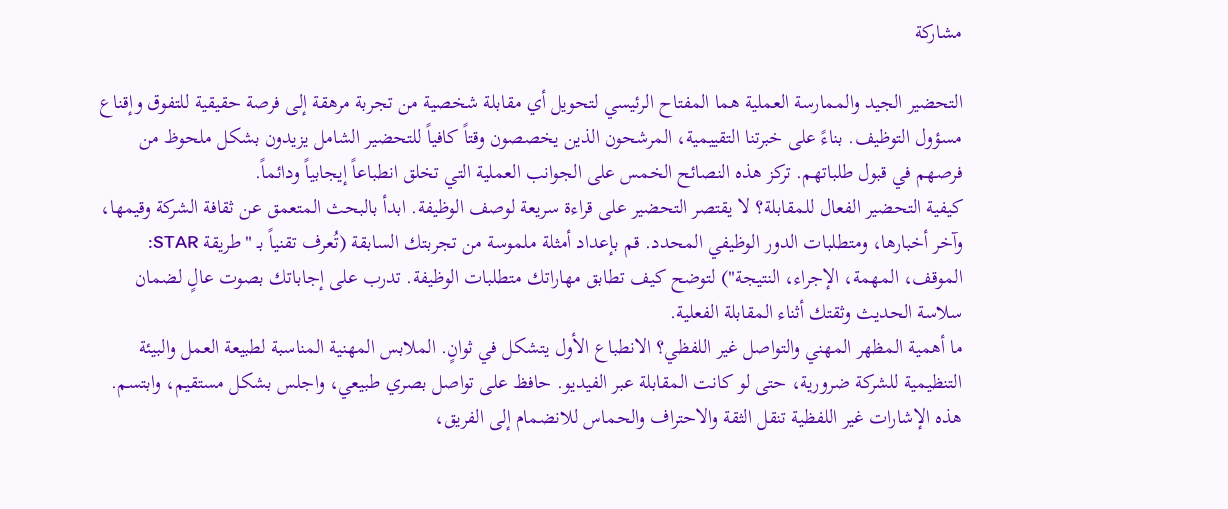مشاركة

التحضير الجيد والممارسة العملية هما المفتاح الرئيسي لتحويل أي مقابلة شخصية من تجربة مرهقة إلى فرصة حقيقية للتفوق وإقناع مسؤول التوظيف. بناءً على خبرتنا التقييمية، المرشحون الذين يخصصون وقتاً كافياً للتحضير الشامل يزيدون بشكل ملحوظ من فرصهم في قبول طلباتهم. تركز هذه النصائح الخمس على الجوانب العملية التي تخلق انطباعاً إيجابياً ودائماً.
كيفية التحضير الفعال للمقابلة؟ لا يقتصر التحضير على قراءة سريعة لوصف الوظيفة. ابدأ بالبحث المتعمق عن ثقافة الشركة وقيمها، وآخر أخبارها، ومتطلبات الدور الوظيفي المحدد. قم بإعداد أمثلة ملموسة من تجربتك السابقة (تُعرف تقنياً بـ "طريقة STAR: الموقف، المهمة، الإجراء، النتيجة") لتوضح كيف تطابق مهاراتك متطلبات الوظيفة. تدرب على إجاباتك بصوت عالٍ لضمان سلاسة الحديث وثقتك أثناء المقابلة الفعلية.
ما أهمية المظهر المهني والتواصل غير اللفظي؟ الانطباع الأول يتشكل في ثوانٍ. الملابس المهنية المناسبة لطبيعة العمل والبيئة التنظيمية للشركة ضرورية، حتى لو كانت المقابلة عبر الفيديو. حافظ على تواصل بصري طبيعي، واجلس بشكل مستقيم، وابتسم. هذه الإشارات غير اللفظية تنقل الثقة والاحتراف والحماس للانضمام إلى الفريق،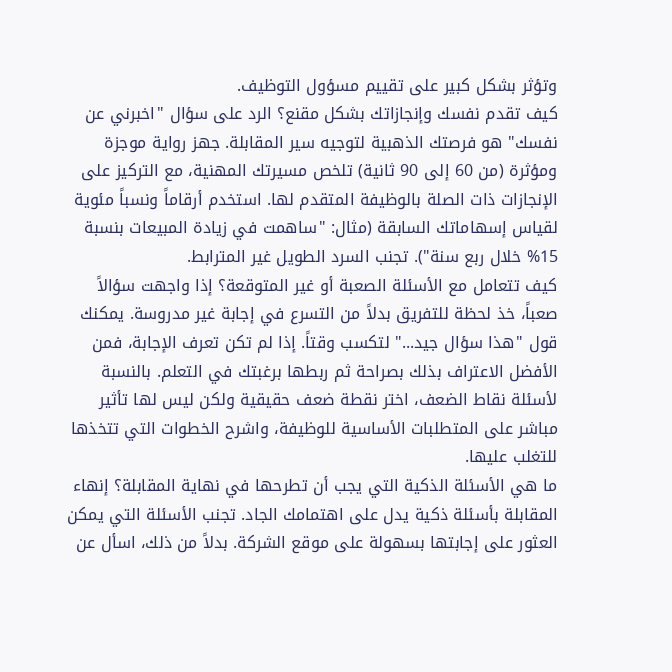وتؤثر بشكل كبير على تقييم مسؤول التوظيف.
كيف تقدم نفسك وإنجازاتك بشكل مقنع؟ الرد على سؤال "اخبرني عن نفسك" هو فرصتك الذهبية لتوجيه سير المقابلة. جهز رواية موجزة ومؤثرة (من 60 إلى 90 ثانية) تلخص مسيرتك المهنية، مع التركيز على الإنجازات ذات الصلة بالوظيفة المتقدم لها. استخدم أرقاماً ونسباً مئوية لقياس إسهاماتك السابقة (مثال: "ساهمت في زيادة المبيعات بنسبة 15% خلال ربع سنة"). تجنب السرد الطويل غير المترابط.
كيف تتعامل مع الأسئلة الصعبة أو غير المتوقعة؟ إذا واجهت سؤالاً صعباً، خذ لحظة للتفريق بدلاً من التسرع في إجابة غير مدروسة. يمكنك قول "هذا سؤال جيد..." لتكسب وقتاً. إذا لم تكن تعرف الإجابة، فمن الأفضل الاعتراف بذلك بصراحة ثم ربطها برغبتك في التعلم. بالنسبة لأسئلة نقاط الضعف، اختر نقطة ضعف حقيقية ولكن ليس لها تأثير مباشر على المتطلبات الأساسية للوظيفة، واشرح الخطوات التي تتخذها للتغلب عليها.
ما هي الأسئلة الذكية التي يجب أن تطرحها في نهاية المقابلة؟ إنهاء المقابلة بأسئلة ذكية يدل على اهتمامك الجاد. تجنب الأسئلة التي يمكن العثور على إجابتها بسهولة على موقع الشركة. بدلاً من ذلك، اسأل عن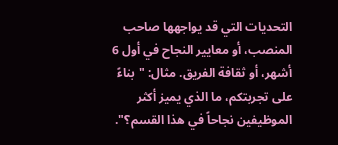التحديات التي قد يواجهها صاحب المنصب، أو معايير النجاح في أول 6 أشهر، أو ثقافة الفريق. مثال: "بناءً على تجربتكم، ما الذي يميز أكثر الموظيفين نجاحاً في هذا القسم؟".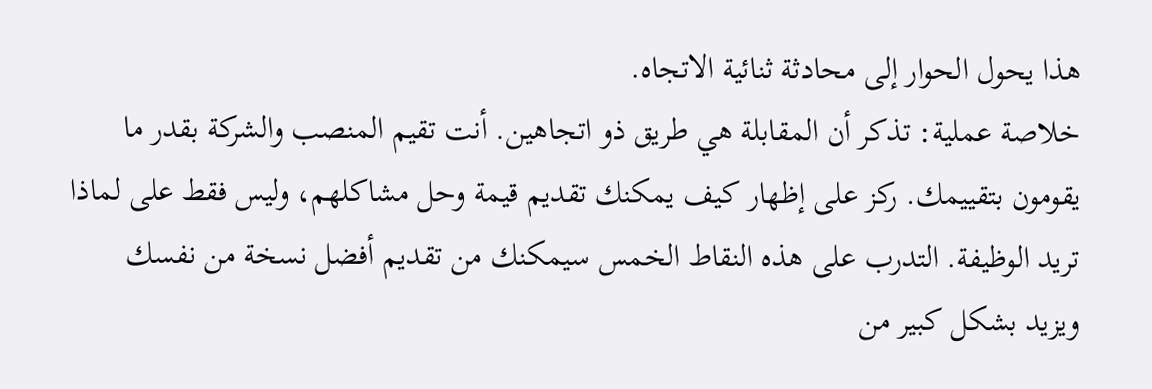هذا يحول الحوار إلى محادثة ثنائية الاتجاه.
خلاصة عملية: تذكر أن المقابلة هي طريق ذو اتجاهين. أنت تقيم المنصب والشركة بقدر ما يقومون بتقييمك. ركز على إظهار كيف يمكنك تقديم قيمة وحل مشاكلهم، وليس فقط على لماذا تريد الوظيفة. التدرب على هذه النقاط الخمس سيمكنك من تقديم أفضل نسخة من نفسك ويزيد بشكل كبير من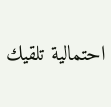احتمالية تلقيك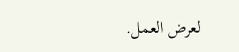لعرض العمل.